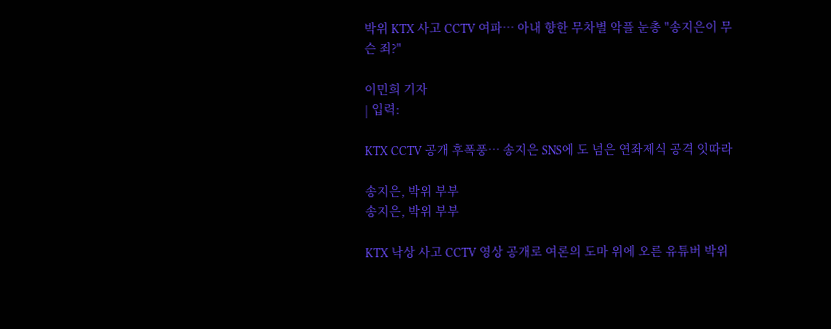박위 KTX 사고 CCTV 여파… 아내 향한 무차별 악플 눈총 "송지은이 무슨 죄?"

이민희 기자
| 입력:

KTX CCTV 공개 후폭풍… 송지은 SNS에 도 넘은 연좌제식 공격 잇따라

송지은, 박위 부부
송지은, 박위 부부

KTX 낙상 사고 CCTV 영상 공개로 여론의 도마 위에 오른 유튜버 박위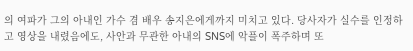의 여파가 그의 아내인 가수 겸 배우 송지은에게까지 미치고 있다. 당사자가 실수를 인정하고 영상을 내렸음에도, 사안과 무관한 아내의 SNS에 악플이 폭주하며 또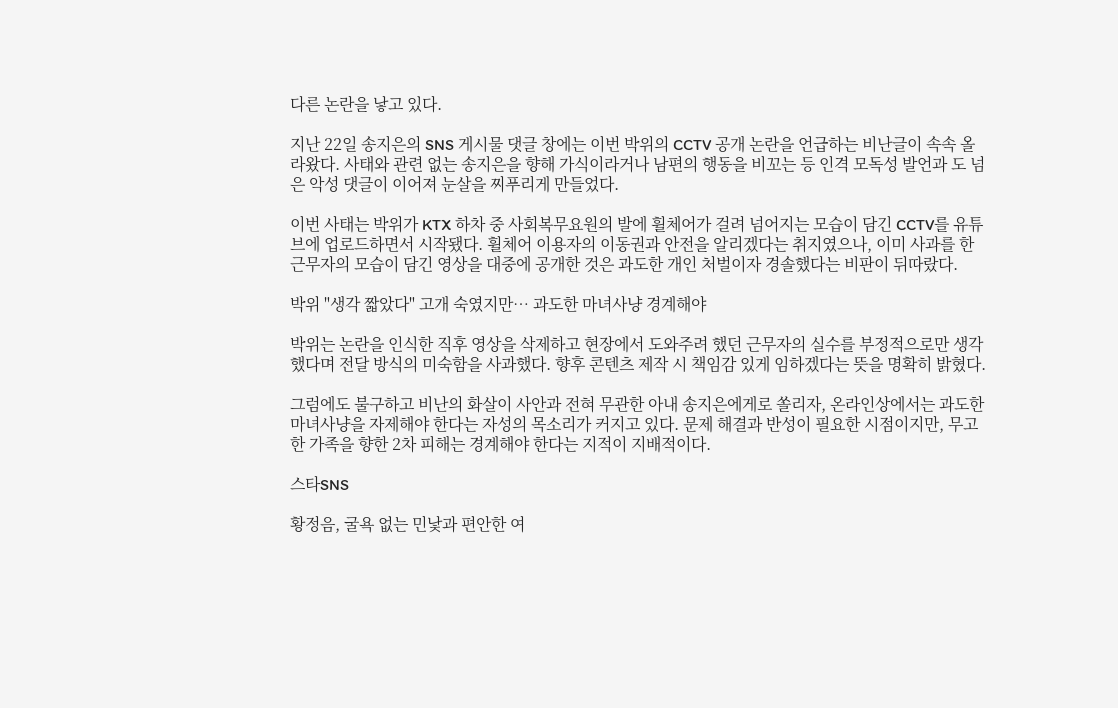다른 논란을 낳고 있다.

지난 22일 송지은의 SNS 게시물 댓글 창에는 이번 박위의 CCTV 공개 논란을 언급하는 비난글이 속속 올라왔다. 사태와 관련 없는 송지은을 향해 가식이라거나 남편의 행동을 비꼬는 등 인격 모독성 발언과 도 넘은 악성 댓글이 이어져 눈살을 찌푸리게 만들었다.

이번 사태는 박위가 KTX 하차 중 사회복무요원의 발에 휠체어가 걸려 넘어지는 모습이 담긴 CCTV를 유튜브에 업로드하면서 시작됐다. 휠체어 이용자의 이동권과 안전을 알리겠다는 취지였으나, 이미 사과를 한 근무자의 모습이 담긴 영상을 대중에 공개한 것은 과도한 개인 처벌이자 경솔했다는 비판이 뒤따랐다.

박위 "생각 짧았다" 고개 숙였지만… 과도한 마녀사냥 경계해야

박위는 논란을 인식한 직후 영상을 삭제하고 현장에서 도와주려 했던 근무자의 실수를 부정적으로만 생각했다며 전달 방식의 미숙함을 사과했다. 향후 콘텐츠 제작 시 책임감 있게 임하겠다는 뜻을 명확히 밝혔다.

그럼에도 불구하고 비난의 화살이 사안과 전혀 무관한 아내 송지은에게로 쏠리자, 온라인상에서는 과도한 마녀사냥을 자제해야 한다는 자성의 목소리가 커지고 있다. 문제 해결과 반성이 필요한 시점이지만, 무고한 가족을 향한 2차 피해는 경계해야 한다는 지적이 지배적이다.

스타SNS

황정음, 굴욕 없는 민낯과 편안한 여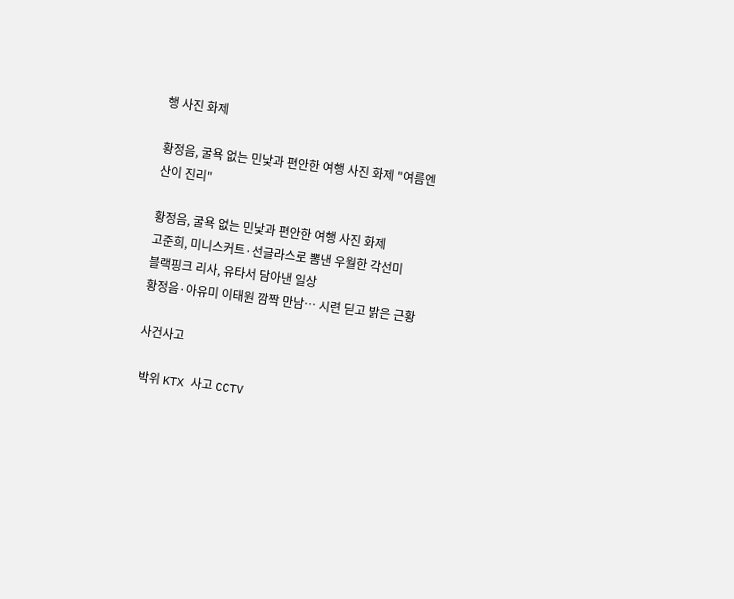행 사진 화제

황정음, 굴욕 없는 민낯과 편안한 여행 사진 화제 "여름엔 산이 진리"

황정음, 굴욕 없는 민낯과 편안한 여행 사진 화제
고준희, 미니스커트·선글라스로 뽐낸 우월한 각선미
블랙핑크 리사, 유타서 담아낸 일상
황정음·아유미 이태원 깜짝 만남… 시련 딛고 밝은 근황

사건사고

 박위 KTX 사고 CCTV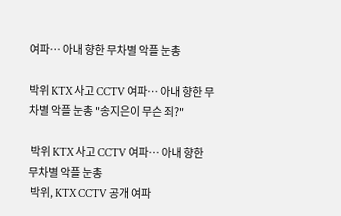여파… 아내 향한 무차별 악플 눈총

박위 KTX 사고 CCTV 여파… 아내 향한 무차별 악플 눈총 "송지은이 무슨 죄?"

 박위 KTX 사고 CCTV 여파… 아내 향한 무차별 악플 눈총
 박위, KTX CCTV 공개 여파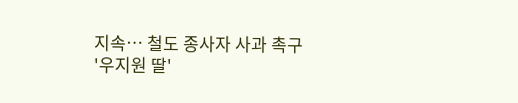지속… 철도 종사자 사과 촉구
'우지원 딸'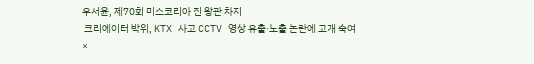우서윤, 제70회 미스코리아 진 왕관 차지
 크리에이터 박위, KTX 사고 CCTV 영상 유출·노출 논란에 고개 숙여
×